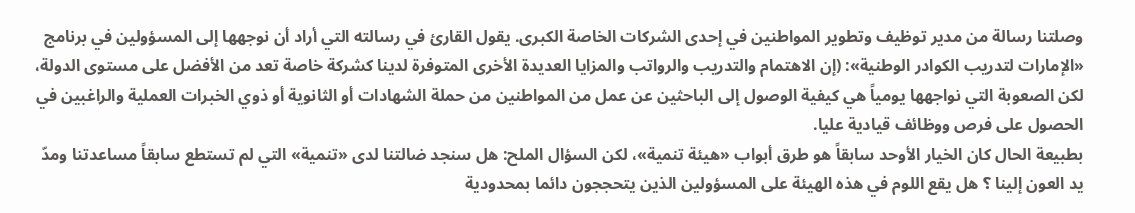وصلتنا رسالة من مدير توظيف وتطوير المواطنين في إحدى الشركات الخاصة الكبرى. يقول القارئ في رسالته التي أراد أن نوجهها إلى المسؤولين في برنامج «الإمارات لتدريب الكوادر الوطنية»: (إن الاهتمام والتدريب والرواتب والمزايا العديدة الأخرى المتوفرة لدينا كشركة خاصة تعد من الأفضل على مستوى الدولة، لكن الصعوبة التي نواجهها يومياً هي كيفية الوصول إلى الباحثين عن عمل من المواطنين من حملة الشهادات أو الثانوية أو ذوي الخبرات العملية والراغبين في الحصول على فرص ووظائف قيادية عليا.
بطبيعة الحال كان الخيار الأوحد سابقاً هو طرق أبواب «هيئة تنمية»، لكن السؤال الملح: هل سنجد ضالتنا لدى «تنمية» التي لم تستطع سابقاً مساعدتنا ومدّ يد العون إلينا ؟ هل يقع اللوم في هذه الهيئة على المسؤولين الذين يتحججون دائما بمحدودية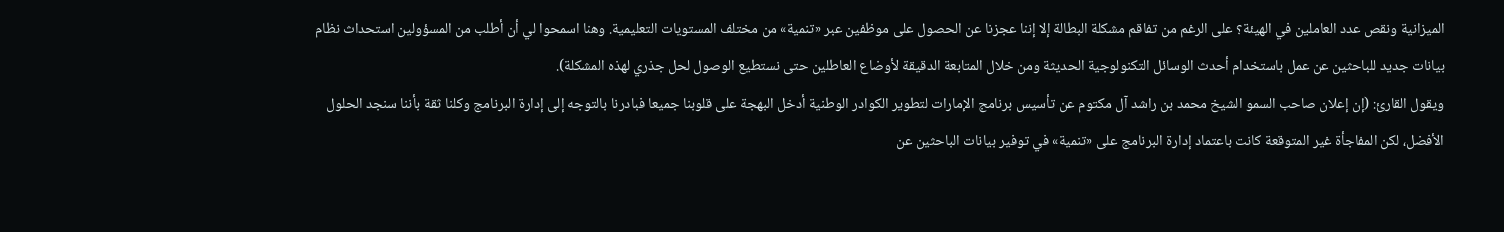الميزانية ونقص عدد العاملين في الهيئة؟ على الرغم من تفاقم مشكلة البطالة إلا إننا عجزنا عن الحصول على موظفين عبر «تنمية» من مختلف المستويات التعليمية. وهنا اسمحوا لي أن أطلب من المسؤولين استحداث نظام بيانات جديد للباحثين عن عمل باستخدام أحدث الوسائل التكنولوجية الحديثة ومن خلال المتابعة الدقيقة لأوضاع العاطلين حتى نستطيع الوصول لحل جذري لهذه المشكلة).
ويقول القارئ: (إن إعلان صاحب السمو الشيخ محمد بن راشد آل مكتوم عن تأسيس برنامج الإمارات لتطوير الكوادر الوطنية أدخل البهجة على قلوبنا جميعا فبادرنا بالتوجه إلى إدارة البرنامج وكلنا ثقة بأننا سنجد الحلول الأفضل، لكن المفاجأة غير المتوقعة كانت باعتماد إدارة البرنامج على «تنمية» في توفير بيانات الباحثين عن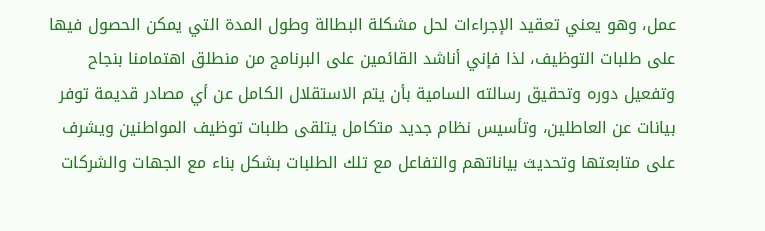عمل، وهو يعني تعقيد الإجراءات لحل مشكلة البطالة وطول المدة التي يمكن الحصول فيها على طلبات التوظيف، لذا فإني أناشد القائمين على البرنامج من منطلق اهتمامنا بنجاح وتفعيل دوره وتحقيق رسالته السامية بأن يتم الاستقلال الكامل عن أي مصادر قديمة توفر بيانات عن العاطلين، وتأسيس نظام جديد متكامل يتلقى طلبات توظيف المواطنين ويشرف على متابعتها وتحديث بياناتهم والتفاعل مع تلك الطلبات بشكل بناء مع الجهات والشركات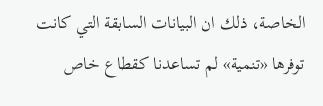الخاصة، ذلك ان البيانات السابقة التي كانت توفرها «تنمية» لم تساعدنا كقطاع خاص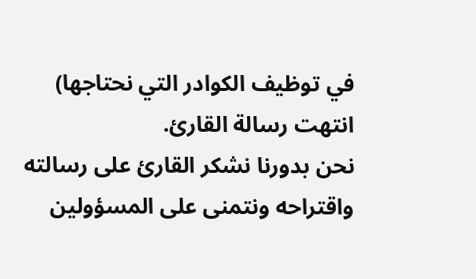في توظيف الكوادر التي نحتاجها) انتهت رسالة القارئ.
نحن بدورنا نشكر القارئ على رسالته واقتراحه ونتمنى على المسؤولين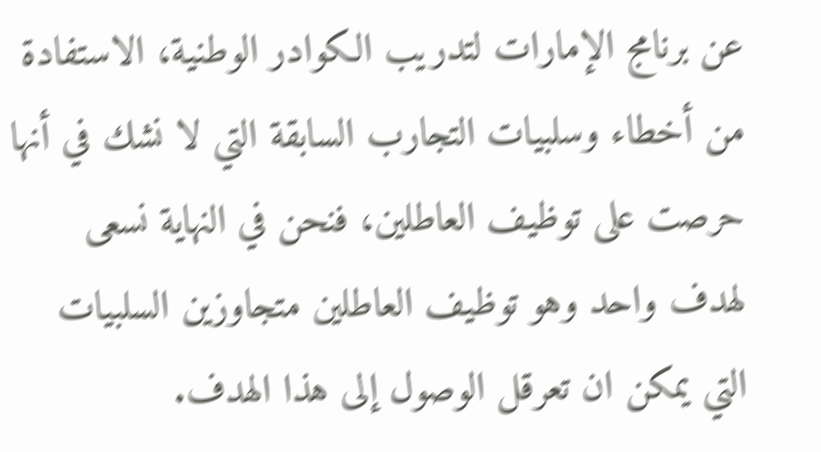عن برنامج الإمارات لتدريب الكوادر الوطنية، الاستفادة من أخطاء وسلبيات التجارب السابقة التي لا نشك في أنها حرصت على توظيف العاطلين، فنحن في النهاية نسعى لهدف واحد وهو توظيف العاطلين متجاوزين السلبيات التي يمكن ان تعرقل الوصول إلى هذا الهدف.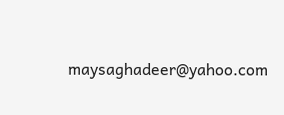maysaghadeer@yahoo.com